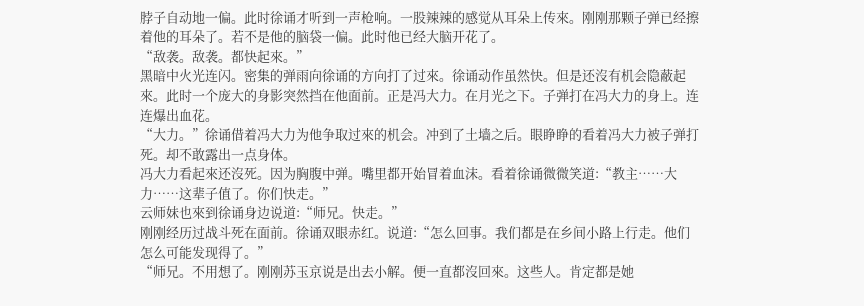脖子自动地一偏。此时徐诵才听到一声枪响。一股辣辣的感觉从耳朵上传來。刚刚那颗子弹已经擦着他的耳朵了。若不是他的脑袋一偏。此时他已经大脑开花了。
“敌袭。敌袭。都快起來。”
黑暗中火光连闪。密集的弹雨向徐诵的方向打了过來。徐诵动作虽然快。但是还沒有机会隐蔽起來。此时一个庞大的身影突然挡在他面前。正是冯大力。在月光之下。子弹打在冯大力的身上。连连爆出血花。
“大力。”徐诵借着冯大力为他争取过來的机会。冲到了土墙之后。眼睁睁的看着冯大力被子弹打死。却不敢露出一点身体。
冯大力看起來还沒死。因为胸腹中弹。嘴里都开始冒着血沫。看着徐诵微微笑道:“教主……大力……这辈子值了。你们快走。”
云师妹也來到徐诵身边说道:“师兄。快走。”
刚刚经历过战斗死在面前。徐诵双眼赤红。说道:“怎么回事。我们都是在乡间小路上行走。他们怎么可能发现得了。”
“师兄。不用想了。刚刚苏玉京说是出去小解。便一直都沒回來。这些人。肯定都是她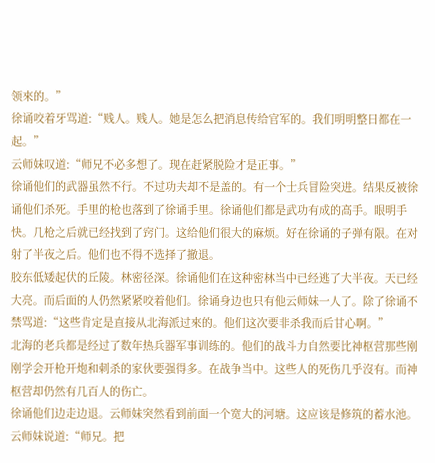领來的。”
徐诵咬着牙骂道:“贱人。贱人。她是怎么把消息传给官军的。我们明明整日都在一起。”
云师妹叹道:“师兄不必多想了。现在赶紧脱险才是正事。”
徐诵他们的武器虽然不行。不过功夫却不是盖的。有一个士兵冒险突进。结果反被徐诵他们杀死。手里的枪也落到了徐诵手里。徐诵他们都是武功有成的高手。眼明手快。几枪之后就已经找到了窍门。这给他们很大的麻烦。好在徐诵的子弹有限。在对射了半夜之后。他们也不得不选择了撤退。
胶东低矮起伏的丘陵。林密径深。徐诵他们在这种密林当中已经逃了大半夜。天已经大亮。而后面的人仍然紧紧咬着他们。徐诵身边也只有他云师妹一人了。除了徐诵不禁骂道:“这些肯定是直接从北海派过來的。他们这次要非杀我而后甘心啊。”
北海的老兵都是经过了数年热兵器军事训练的。他们的战斗力自然要比神枢营那些刚刚学会开枪开炮和刺杀的家伙要强得多。在战争当中。这些人的死伤几乎沒有。而神枢营却仍然有几百人的伤亡。
徐诵他们边走边退。云师妹突然看到前面一个宽大的河塘。这应该是修筑的蓄水池。云师妹说道:“师兄。把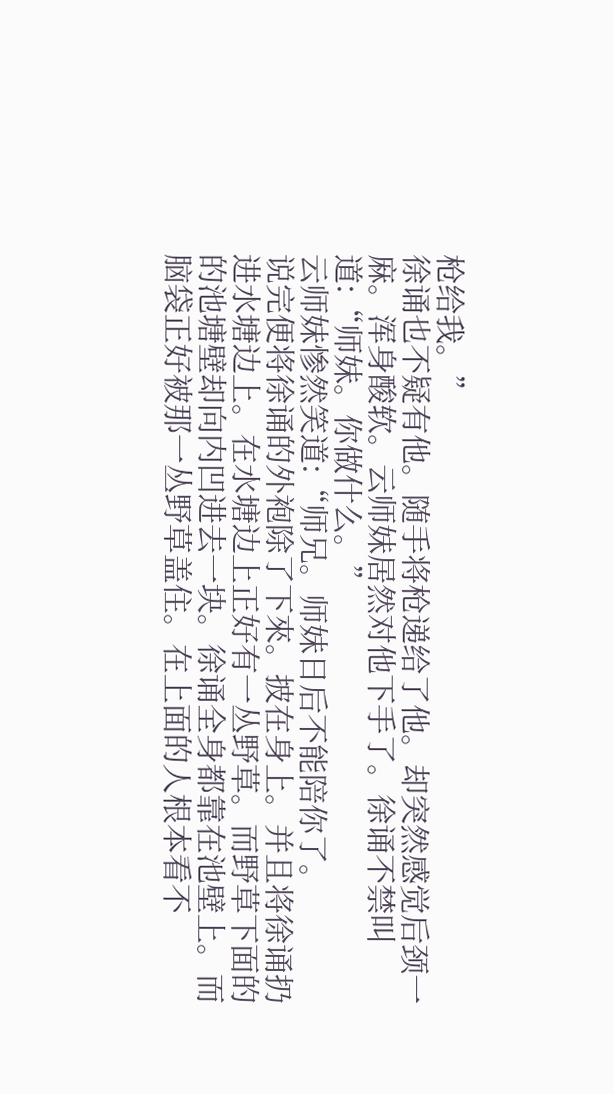枪给我。”
徐诵也不疑有他。随手将枪递给了他。却突然感觉后颈一麻。浑身酸软。云师妹居然对他下手了。徐诵不禁叫道:“师妹。你做什么。”
云师妹惨然笑道:“师兄。师妹日后不能陪你了。
说完便将徐诵的外袍除了下來。披在身上。并且将徐诵扔进水塘边上。在水塘边上正好有一丛野草。而野草下面的的池塘壁却向内凹进去一块。徐诵全身都靠在池壁上。而脑袋正好被那一丛野草盖住。在上面的人根本看不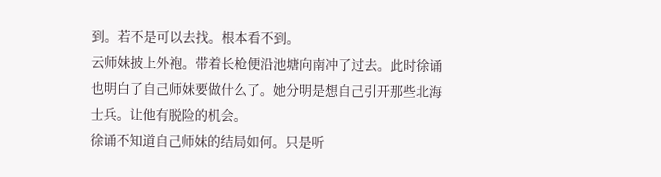到。若不是可以去找。根本看不到。
云师妹披上外袍。带着长枪便沿池塘向南冲了过去。此时徐诵也明白了自己师妹要做什么了。她分明是想自己引开那些北海士兵。让他有脱险的机会。
徐诵不知道自己师妹的结局如何。只是听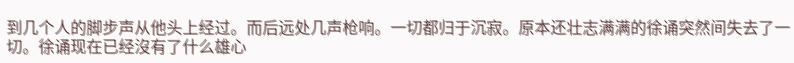到几个人的脚步声从他头上经过。而后远处几声枪响。一切都归于沉寂。原本还壮志满满的徐诵突然间失去了一切。徐诵现在已经沒有了什么雄心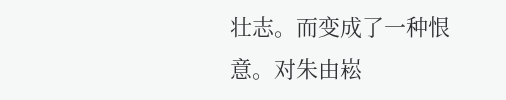壮志。而变成了一种恨意。对朱由崧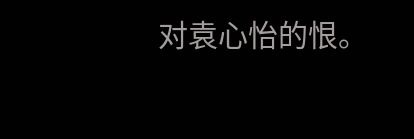对袁心怡的恨。